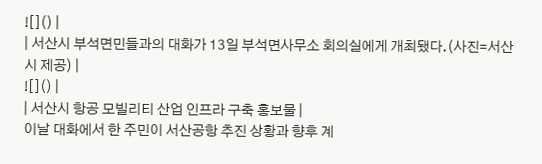![]() |
| 서산시 부석면민들과의 대화가 13일 부석면사무소 회의실에게 개최됐다.(사진=서산시 제공) |
![]() |
| 서산시 항공 모빌리티 산업 인프라 구축 홍보물 |
이날 대화에서 한 주민이 서산공항 추진 상황과 향후 계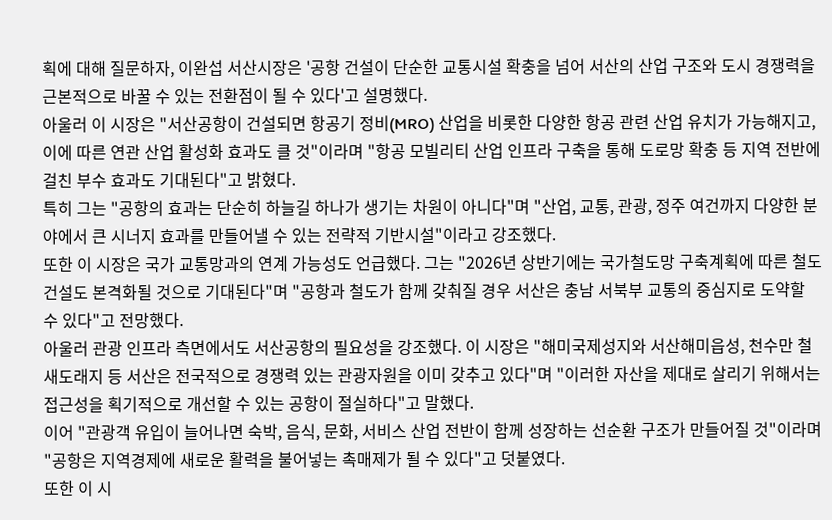획에 대해 질문하자, 이완섭 서산시장은 '공항 건설이 단순한 교통시설 확충을 넘어 서산의 산업 구조와 도시 경쟁력을 근본적으로 바꿀 수 있는 전환점이 될 수 있다'고 설명했다.
아울러 이 시장은 "서산공항이 건설되면 항공기 정비(MRO) 산업을 비롯한 다양한 항공 관련 산업 유치가 가능해지고, 이에 따른 연관 산업 활성화 효과도 클 것"이라며 "항공 모빌리티 산업 인프라 구축을 통해 도로망 확충 등 지역 전반에 걸친 부수 효과도 기대된다"고 밝혔다.
특히 그는 "공항의 효과는 단순히 하늘길 하나가 생기는 차원이 아니다"며 "산업, 교통, 관광, 정주 여건까지 다양한 분야에서 큰 시너지 효과를 만들어낼 수 있는 전략적 기반시설"이라고 강조했다.
또한 이 시장은 국가 교통망과의 연계 가능성도 언급했다. 그는 "2026년 상반기에는 국가철도망 구축계획에 따른 철도 건설도 본격화될 것으로 기대된다"며 "공항과 철도가 함께 갖춰질 경우 서산은 충남 서북부 교통의 중심지로 도약할 수 있다"고 전망했다.
아울러 관광 인프라 측면에서도 서산공항의 필요성을 강조했다. 이 시장은 "해미국제성지와 서산해미읍성, 천수만 철새도래지 등 서산은 전국적으로 경쟁력 있는 관광자원을 이미 갖추고 있다"며 "이러한 자산을 제대로 살리기 위해서는 접근성을 획기적으로 개선할 수 있는 공항이 절실하다"고 말했다.
이어 "관광객 유입이 늘어나면 숙박, 음식, 문화, 서비스 산업 전반이 함께 성장하는 선순환 구조가 만들어질 것"이라며 "공항은 지역경제에 새로운 활력을 불어넣는 촉매제가 될 수 있다"고 덧붙였다.
또한 이 시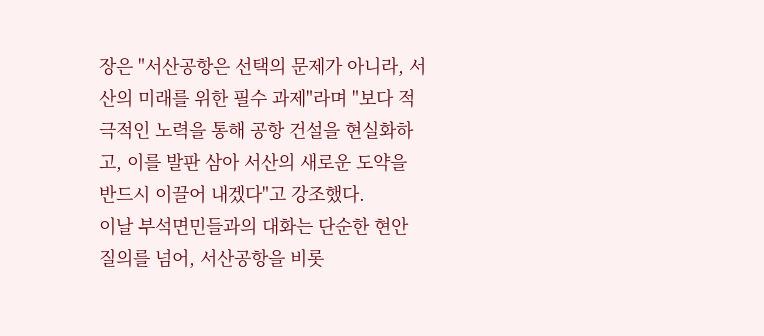장은 "서산공항은 선택의 문제가 아니라, 서산의 미래를 위한 필수 과제"라며 "보다 적극적인 노력을 통해 공항 건설을 현실화하고, 이를 발판 삼아 서산의 새로운 도약을 반드시 이끌어 내겠다"고 강조했다.
이날 부석면민들과의 대화는 단순한 현안 질의를 넘어, 서산공항을 비롯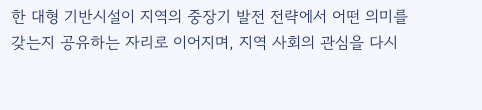한 대형 기반시설이 지역의 중장기 발전 전략에서 어떤 의미를 갖는지 공유하는 자리로 이어지며, 지역 사회의 관심을 다시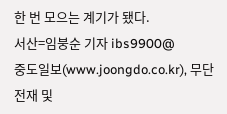한 번 모으는 계기가 됐다.
서산=임붕순 기자 ibs9900@
중도일보(www.joongdo.co.kr), 무단전재 및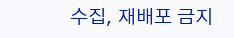수집, 재배포 금지